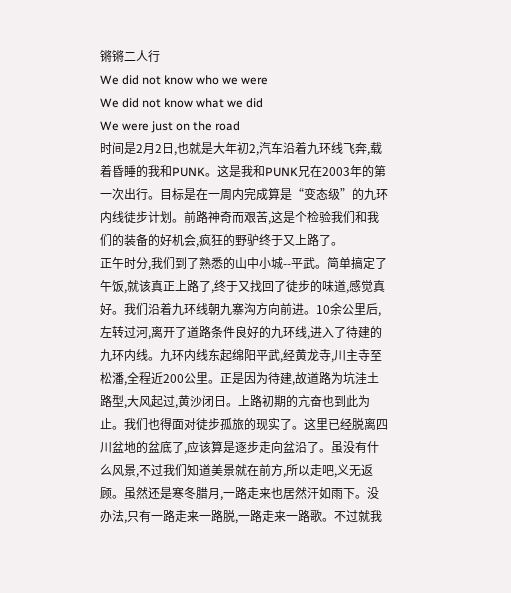锵锵二人行
We did not know who we were
We did not know what we did
We were just on the road
时间是2月2日,也就是大年初2,汽车沿着九环线飞奔,载着昏睡的我和PUNK。这是我和PUNK兄在2003年的第一次出行。目标是在一周内完成算是“变态级”的九环内线徒步计划。前路神奇而艰苦,这是个检验我们和我们的装备的好机会,疯狂的野驴终于又上路了。
正午时分,我们到了熟悉的山中小城--平武。简单搞定了午饭,就该真正上路了,终于又找回了徒步的味道,感觉真好。我们沿着九环线朝九寨沟方向前进。10余公里后,左转过河,离开了道路条件良好的九环线,进入了待建的九环内线。九环内线东起绵阳平武,经黄龙寺,川主寺至松潘,全程近200公里。正是因为待建,故道路为坑洼土路型,大风起过,黄沙闭日。上路初期的亢奋也到此为止。我们也得面对徒步孤旅的现实了。这里已经脱离四川盆地的盆底了,应该算是逐步走向盆沿了。虽没有什么风景,不过我们知道美景就在前方,所以走吧,义无返顾。虽然还是寒冬腊月,一路走来也居然汗如雨下。没办法,只有一路走来一路脱,一路走来一路歌。不过就我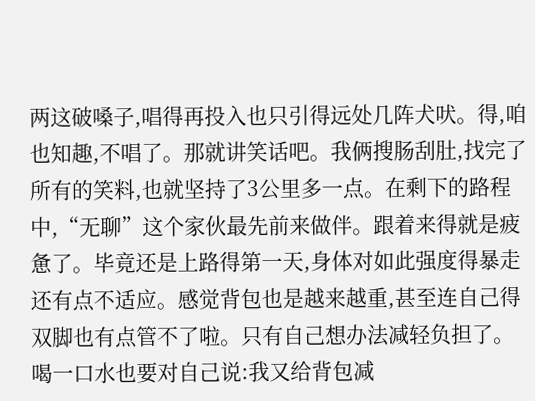两这破嗓子,唱得再投入也只引得远处几阵犬吠。得,咱也知趣,不唱了。那就讲笑话吧。我俩搜肠刮肚,找完了所有的笑料,也就坚持了3公里多一点。在剩下的路程中,“无聊”这个家伙最先前来做伴。跟着来得就是疲惫了。毕竟还是上路得第一天,身体对如此强度得暴走还有点不适应。感觉背包也是越来越重,甚至连自己得双脚也有点管不了啦。只有自己想办法减轻负担了。喝一口水也要对自己说:我又给背包减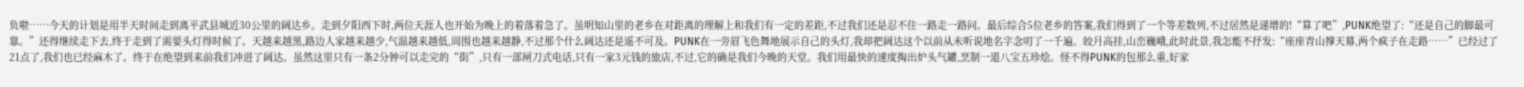负啦……今天的计划是用半天时间走到离平武县城近30公里的阔达乡。走到夕阳西下时,两位天涯人也开始为晚上的着落着急了。虽明知山里的老乡在对距离的理解上和我们有一定的差距,不过我们还是忍不住一路走一路问。最后综合5位老乡的答案,我们得到了一个等差数列,不过居然是递增的!“算了吧”,PUNK绝望了:“还是自己的脚最可靠。”还得继续走下去,终于走到了需要头灯得时候了。天越来越黑,路边人家越来越少,气温越来越低,周围也越来越静,不过那个什么阔达还是遥不可及。PUNK在一旁眉飞色舞地展示自己的头灯,我却把阔达这个以前从未听说地名字念叨了一千遍。皎月高挂,山峦巍峨,此时此景,我怎能不抒发:“座座青山撑天幕,两个疯子在走路……”已经过了21点了,我们也已经麻木了。终于在绝望到来前我们冲进了阔达。虽然这里只有一条2分钟可以走完的“街”,只有一部闸刀式电话,只有一家3元钱的旅店,不过,它的确是我们今晚的天堂。我们用最快的速度掏出炉头气罐,烹制一道八宝五珍烩。怪不得PUNK的包那么重,好家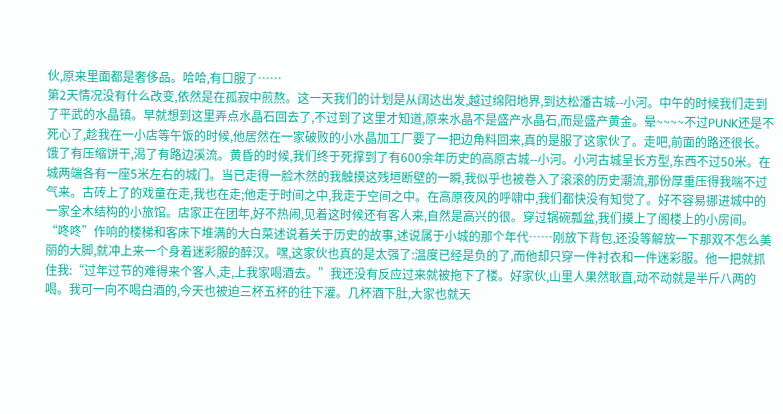伙,原来里面都是奢侈品。哈哈,有口服了……
第2天情况没有什么改变,依然是在孤寂中煎熬。这一天我们的计划是从阔达出发,越过绵阳地界,到达松潘古城--小河。中午的时候我们走到了平武的水晶镇。早就想到这里弄点水晶石回去了,不过到了这里才知道,原来水晶不是盛产水晶石,而是盛产黄金。晕~~~~不过PUNK还是不死心了,趁我在一小店等午饭的时候,他居然在一家破败的小水晶加工厂要了一把边角料回来,真的是服了这家伙了。走吧,前面的路还很长。饿了有压缩饼干,渴了有路边溪流。黄昏的时候,我们终于死撑到了有600余年历史的高原古城--小河。小河古城呈长方型,东西不过50米。在城两端各有一座5米左右的城门。当已走得一脸木然的我触摸这残垣断壁的一瞬,我似乎也被卷入了滚滚的历史潮流,那份厚重压得我喘不过气来。古砖上了的戏童在走,我也在走;他走于时间之中,我走于空间之中。在高原夜风的呼啸中,我们都快没有知觉了。好不容易挪进城中的一家全木结构的小旅馆。店家正在团年,好不热闹,见着这时候还有客人来,自然是高兴的很。穿过锅碗瓢盆,我们摸上了阁楼上的小房间。“咚咚”作响的楼梯和客床下堆满的大白菜述说着关于历史的故事,述说属于小城的那个年代……刚放下背包,还没等解放一下那双不怎么美丽的大脚,就冲上来一个身着迷彩服的醉汉。嘿,这家伙也真的是太强了:温度已经是负的了,而他却只穿一件衬衣和一件迷彩服。他一把就抓住我:“过年过节的难得来个客人,走,上我家喝酒去。”我还没有反应过来就被拖下了楼。好家伙,山里人果然耿直,动不动就是半斤八两的喝。我可一向不喝白酒的,今天也被迫三杯五杯的往下灌。几杯酒下肚,大家也就天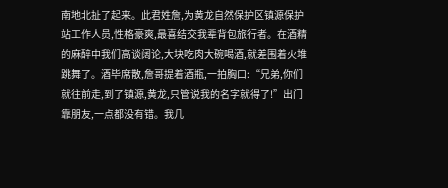南地北扯了起来。此君姓詹,为黄龙自然保护区镇源保护站工作人员,性格豪爽,最喜结交我辈背包旅行者。在酒精的麻醉中我们高谈阔论,大块吃肉大碗喝酒,就差围着火堆跳舞了。酒毕席散,詹哥提着酒瓶,一拍胸口:“兄弟,你们就往前走,到了镇源,黄龙,只管说我的名字就得了!”出门靠朋友,一点都没有错。我几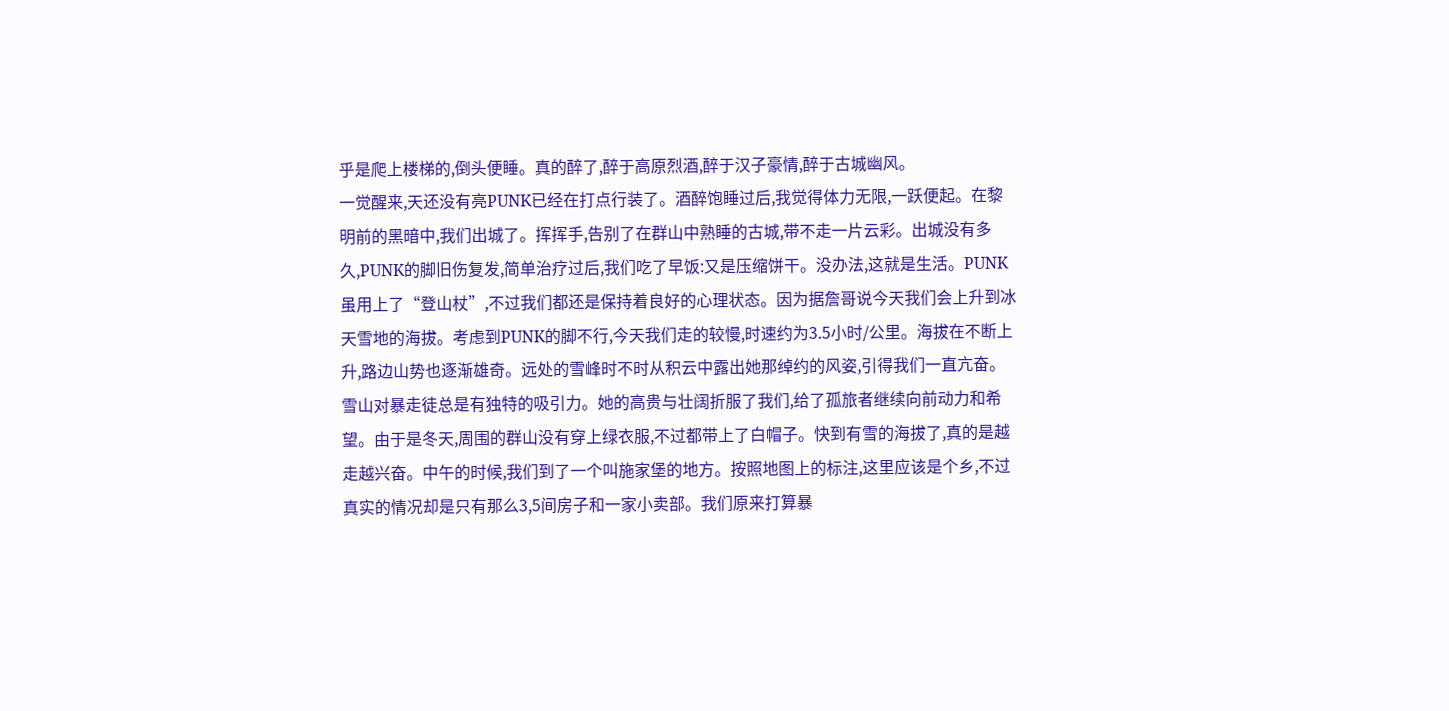乎是爬上楼梯的,倒头便睡。真的醉了,醉于高原烈酒,醉于汉子豪情,醉于古城幽风。
一觉醒来,天还没有亮PUNK已经在打点行装了。酒醉饱睡过后,我觉得体力无限,一跃便起。在黎明前的黑暗中,我们出城了。挥挥手,告别了在群山中熟睡的古城,带不走一片云彩。出城没有多久,PUNK的脚旧伤复发,简单治疗过后,我们吃了早饭:又是压缩饼干。没办法,这就是生活。PUNK虽用上了“登山杖”,不过我们都还是保持着良好的心理状态。因为据詹哥说今天我们会上升到冰天雪地的海拔。考虑到PUNK的脚不行,今天我们走的较慢,时速约为3.5小时/公里。海拔在不断上升,路边山势也逐渐雄奇。远处的雪峰时不时从积云中露出她那绰约的风姿,引得我们一直亢奋。雪山对暴走徒总是有独特的吸引力。她的高贵与壮阔折服了我们,给了孤旅者继续向前动力和希望。由于是冬天,周围的群山没有穿上绿衣服,不过都带上了白帽子。快到有雪的海拔了,真的是越走越兴奋。中午的时候,我们到了一个叫施家堡的地方。按照地图上的标注,这里应该是个乡,不过真实的情况却是只有那么3,5间房子和一家小卖部。我们原来打算暴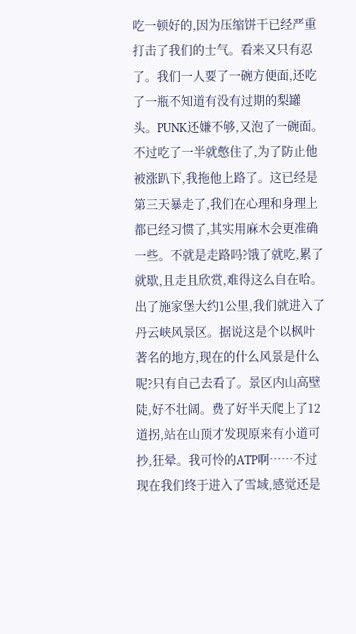吃一顿好的,因为压缩饼干已经严重打击了我们的士气。看来又只有忍了。我们一人要了一碗方便面,还吃了一瓶不知道有没有过期的梨罐头。PUNK还嫌不够,又泡了一碗面。不过吃了一半就憋住了,为了防止他被涨趴下,我拖他上路了。这已经是第三天暴走了,我们在心理和身理上都已经习惯了,其实用麻木会更准确一些。不就是走路吗?饿了就吃,累了就歇,且走且欣赏,难得这么自在哈。出了施家堡大约1公里,我们就进入了丹云峡风景区。据说这是个以枫叶著名的地方,现在的什么风景是什么呢?只有自己去看了。景区内山高壁陡,好不壮阔。费了好半天爬上了12道拐,站在山顶才发现原来有小道可抄,狂晕。我可怜的ATP啊……不过现在我们终于进入了雪域,感觉还是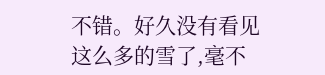不错。好久没有看见这么多的雪了,毫不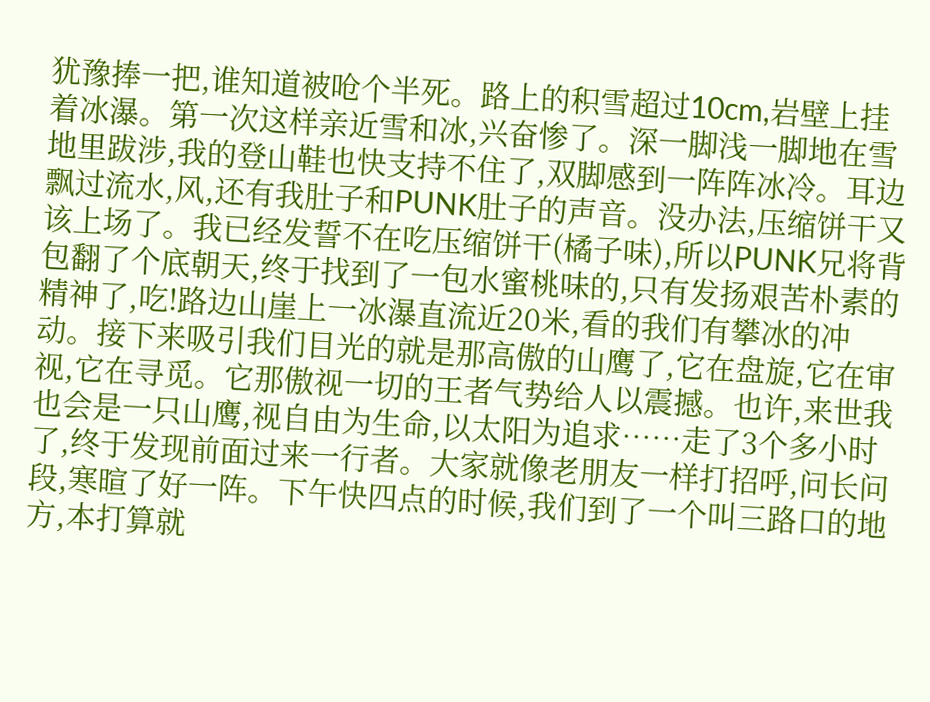犹豫捧一把,谁知道被呛个半死。路上的积雪超过10cm,岩壁上挂着冰瀑。第一次这样亲近雪和冰,兴奋惨了。深一脚浅一脚地在雪地里跋涉,我的登山鞋也快支持不住了,双脚感到一阵阵冰冷。耳边飘过流水,风,还有我肚子和PUNK肚子的声音。没办法,压缩饼干又该上场了。我已经发誓不在吃压缩饼干(橘子味),所以PUNK兄将背包翻了个底朝天,终于找到了一包水蜜桃味的,只有发扬艰苦朴素的精神了,吃!路边山崖上一冰瀑直流近20米,看的我们有攀冰的冲动。接下来吸引我们目光的就是那高傲的山鹰了,它在盘旋,它在审视,它在寻觅。它那傲视一切的王者气势给人以震撼。也许,来世我也会是一只山鹰,视自由为生命,以太阳为追求……走了3个多小时了,终于发现前面过来一行者。大家就像老朋友一样打招呼,问长问段,寒暄了好一阵。下午快四点的时候,我们到了一个叫三路口的地方,本打算就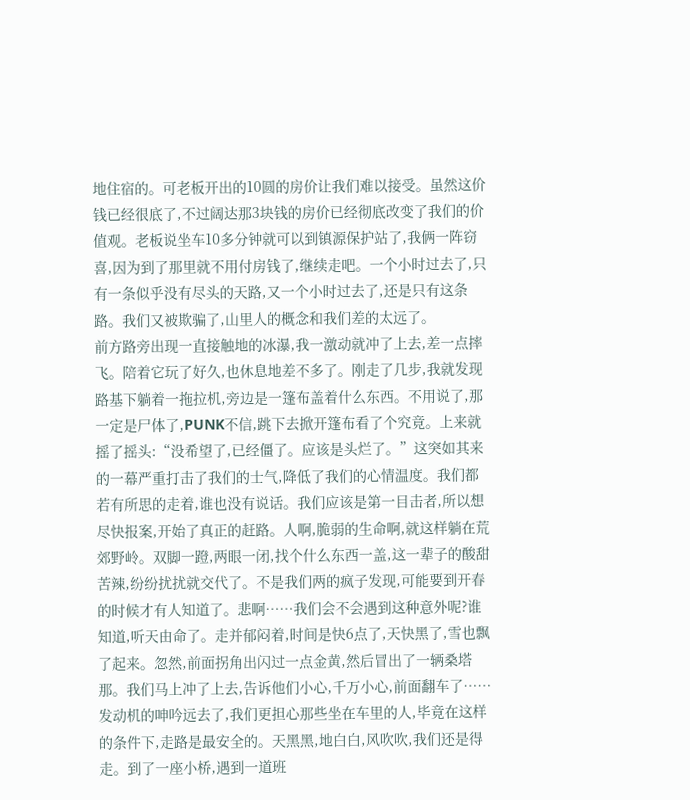地住宿的。可老板开出的10圆的房价让我们难以接受。虽然这价钱已经很底了,不过阔达那3块钱的房价已经彻底改变了我们的价值观。老板说坐车10多分钟就可以到镇源保护站了,我俩一阵窃喜,因为到了那里就不用付房钱了,继续走吧。一个小时过去了,只有一条似乎没有尽头的天路,又一个小时过去了,还是只有这条路。我们又被欺骗了,山里人的概念和我们差的太远了。
前方路旁出现一直接触地的冰瀑,我一激动就冲了上去,差一点摔飞。陪着它玩了好久,也休息地差不多了。刚走了几步,我就发现路基下躺着一拖拉机,旁边是一篷布盖着什么东西。不用说了,那一定是尸体了,PUNK不信,跳下去掀开篷布看了个究竟。上来就摇了摇头:“没希望了,已经僵了。应该是头烂了。”这突如其来的一幕严重打击了我们的士气,降低了我们的心情温度。我们都若有所思的走着,谁也没有说话。我们应该是第一目击者,所以想尽快报案,开始了真正的赶路。人啊,脆弱的生命啊,就这样躺在荒郊野岭。双脚一蹬,两眼一闭,找个什么东西一盖,这一辈子的酸甜苦辣,纷纷扰扰就交代了。不是我们两的疯子发现,可能要到开春的时候才有人知道了。悲啊……我们会不会遇到这种意外呢?谁知道,听天由命了。走并郁闷着,时间是快6点了,天快黑了,雪也飘了起来。忽然,前面拐角出闪过一点金黄,然后冒出了一辆桑塔那。我们马上冲了上去,告诉他们小心,千万小心,前面翻车了……发动机的呻吟远去了,我们更担心那些坐在车里的人,毕竟在这样的条件下,走路是最安全的。天黑黑,地白白,风吹吹,我们还是得走。到了一座小桥,遇到一道班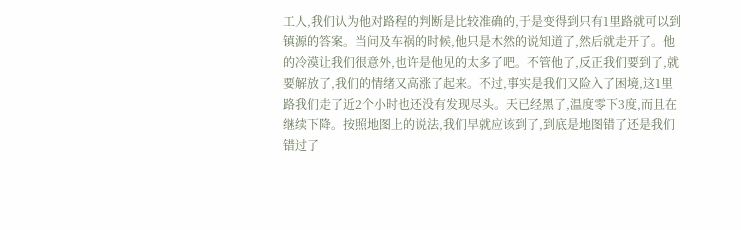工人,我们认为他对路程的判断是比较准确的,于是变得到只有1里路就可以到镇源的答案。当问及车祸的时候,他只是木然的说知道了,然后就走开了。他的冷漠让我们很意外,也许是他见的太多了吧。不管他了,反正我们要到了,就要解放了,我们的情绪又高涨了起来。不过,事实是我们又险入了困境,这1里路我们走了近2个小时也还没有发现尽头。天已经黑了,温度零下3度,而且在继续下降。按照地图上的说法,我们早就应该到了,到底是地图错了还是我们错过了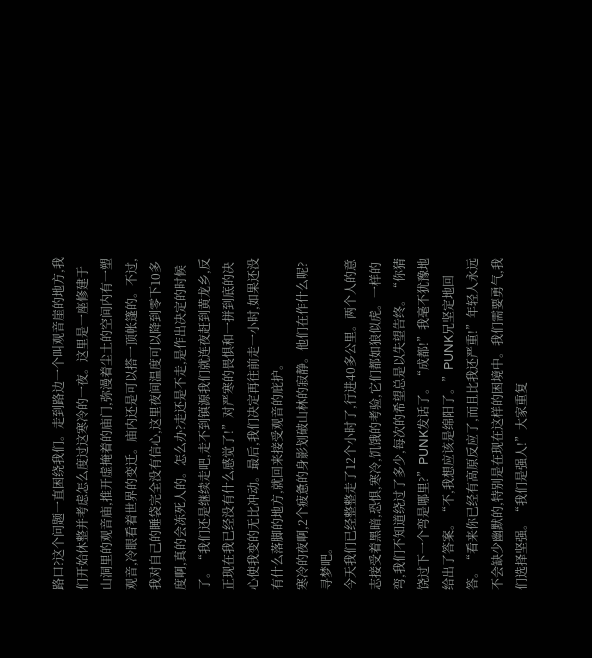路口?这个问题一直困绕我们。走到路边一个叫观音崖的地方,我们开始休整并考虑怎么度过这寒冷的一夜。这里是一座修建于山洞里的观音庙,推开虚掩着的庙门,弥漫着尘土的空间内有一塑观音,冷眼看着世界的变迁。庙内还是可以搭一顶帐篷的。不过,我对自己的睡袋完全没有信心,这里夜间温度可以降到零下10多度啊,真的会冻死人的。怎么办?走还是不走,是作出决定的时候了。“我们还是继续走吧,走不到镇源我们就连夜赶到黄龙乡,反正现在我已经没有什么感觉了!”对严寒的畏惧和一拼到底的决心使我变的无比冲动。最后,我们决定再往前走一小时,如果还没有什么落脚的地方,就回来接受观音的庇护。
寒冷的夜啊,2个疲惫的身影划破山林的寂静。他们在作什么呢?寻梦吧。
今天我们已经整整走了12个小时了,行进40多公里。两个人的意志接受着黑暗,恐惧,寒冷,饥饿的考验,它们都如狼似虎。一样的弯,我们不知道绕过了多少,每次的希望总是以失望告终。“你猜饶过下一个弯是哪里?”PUNK发话了。“成都!”我毫不犹豫地给出了答案。“不,我想应该是绵阳了。”PUNK兄坚定地回答。“看来你已经有高原反应了,而且比我还严重!”年轻人永远不会缺少幽默的,特别是在现在这样的困境中。我们需要勇气,我们选择坚强。“我们是强人!”大家重复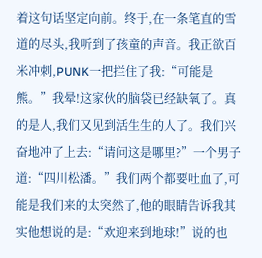着这句话坚定向前。终于,在一条笔直的雪道的尽头,我听到了孩童的声音。我正欲百米冲刺,PUNK一把拦住了我:“可能是熊。”我晕!这家伙的脑袋已经缺氧了。真的是人,我们又见到活生生的人了。我们兴奋地冲了上去:“请问这是哪里?”一个男子道:“四川松潘。”我们两个都要吐血了,可能是我们来的太突然了,他的眼睛告诉我其实他想说的是:“欢迎来到地球!”说的也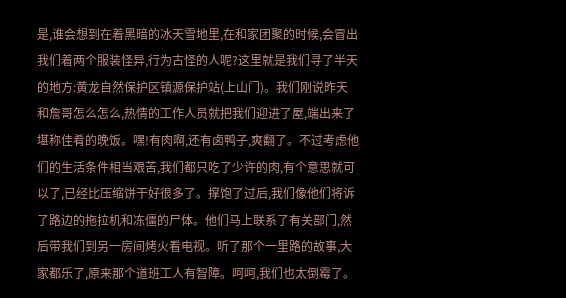是,谁会想到在着黑暗的冰天雪地里,在和家团聚的时候,会冒出我们着两个服装怪异,行为古怪的人呢?这里就是我们寻了半天的地方:黄龙自然保护区镇源保护站(上山门)。我们刚说昨天和詹哥怎么怎么,热情的工作人员就把我们迎进了屋,端出来了堪称佳肴的晚饭。嘿!有肉啊,还有卤鸭子,爽翻了。不过考虑他们的生活条件相当艰苦,我们都只吃了少许的肉,有个意思就可以了,已经比压缩饼干好很多了。撑饱了过后,我们像他们将诉了路边的拖拉机和冻僵的尸体。他们马上联系了有关部门,然后带我们到另一房间烤火看电视。听了那个一里路的故事,大家都乐了,原来那个道班工人有智障。呵呵,我们也太倒霉了。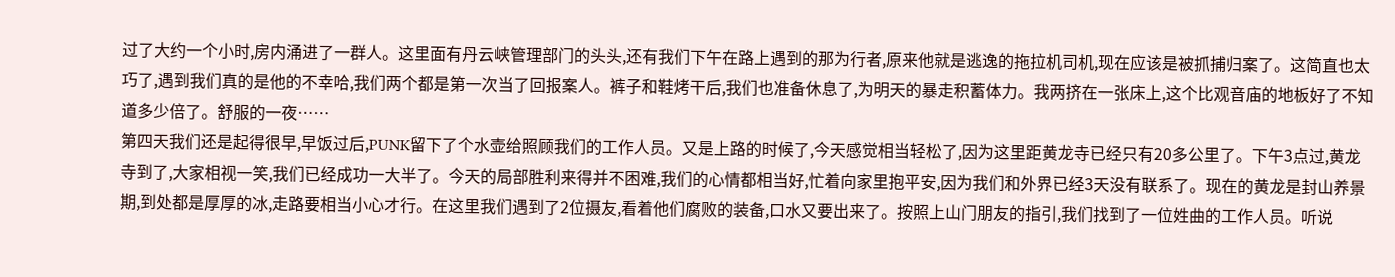过了大约一个小时,房内涌进了一群人。这里面有丹云峡管理部门的头头,还有我们下午在路上遇到的那为行者,原来他就是逃逸的拖拉机司机,现在应该是被抓捕归案了。这简直也太巧了,遇到我们真的是他的不幸哈,我们两个都是第一次当了回报案人。裤子和鞋烤干后,我们也准备休息了,为明天的暴走积蓄体力。我两挤在一张床上,这个比观音庙的地板好了不知道多少倍了。舒服的一夜……
第四天我们还是起得很早,早饭过后,PUNK留下了个水壶给照顾我们的工作人员。又是上路的时候了,今天感觉相当轻松了,因为这里距黄龙寺已经只有20多公里了。下午3点过,黄龙寺到了,大家相视一笑,我们已经成功一大半了。今天的局部胜利来得并不困难,我们的心情都相当好,忙着向家里抱平安,因为我们和外界已经3天没有联系了。现在的黄龙是封山养景期,到处都是厚厚的冰,走路要相当小心才行。在这里我们遇到了2位摄友,看着他们腐败的装备,口水又要出来了。按照上山门朋友的指引,我们找到了一位姓曲的工作人员。听说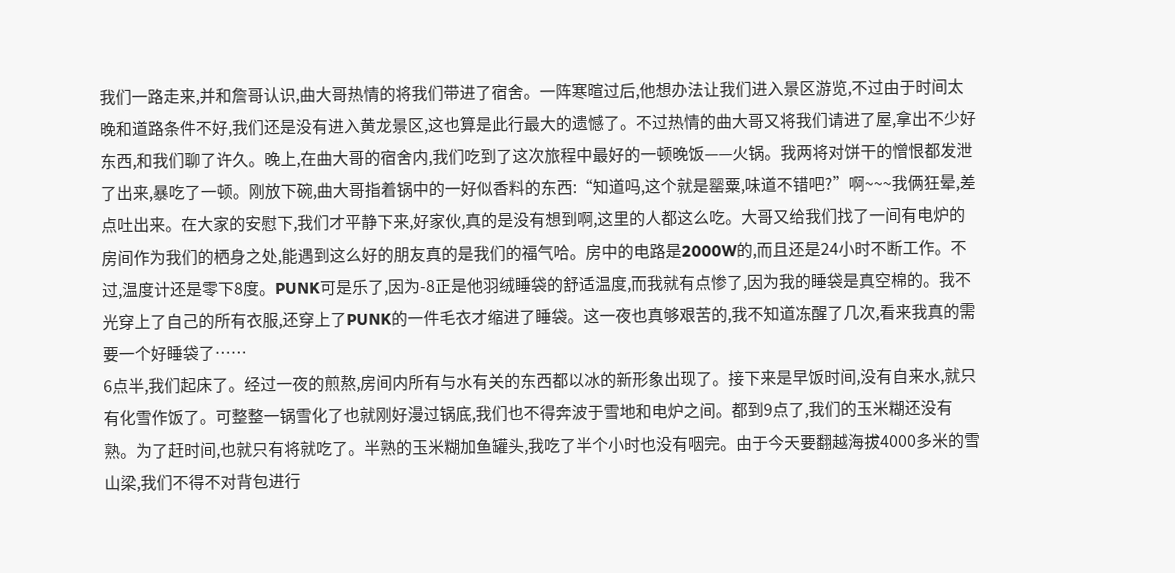我们一路走来,并和詹哥认识,曲大哥热情的将我们带进了宿舍。一阵寒暄过后,他想办法让我们进入景区游览,不过由于时间太晚和道路条件不好,我们还是没有进入黄龙景区,这也算是此行最大的遗憾了。不过热情的曲大哥又将我们请进了屋,拿出不少好东西,和我们聊了许久。晚上,在曲大哥的宿舍内,我们吃到了这次旅程中最好的一顿晚饭——火锅。我两将对饼干的憎恨都发泄了出来,暴吃了一顿。刚放下碗,曲大哥指着锅中的一好似香料的东西:“知道吗,这个就是罂粟,味道不错吧?”啊~~~我俩狂晕,差点吐出来。在大家的安慰下,我们才平静下来,好家伙,真的是没有想到啊,这里的人都这么吃。大哥又给我们找了一间有电炉的房间作为我们的栖身之处,能遇到这么好的朋友真的是我们的福气哈。房中的电路是2000W的,而且还是24小时不断工作。不过,温度计还是零下8度。PUNK可是乐了,因为-8正是他羽绒睡袋的舒适温度,而我就有点惨了,因为我的睡袋是真空棉的。我不光穿上了自己的所有衣服,还穿上了PUNK的一件毛衣才缩进了睡袋。这一夜也真够艰苦的,我不知道冻醒了几次,看来我真的需要一个好睡袋了……
6点半,我们起床了。经过一夜的煎熬,房间内所有与水有关的东西都以冰的新形象出现了。接下来是早饭时间,没有自来水,就只有化雪作饭了。可整整一锅雪化了也就刚好漫过锅底,我们也不得奔波于雪地和电炉之间。都到9点了,我们的玉米糊还没有熟。为了赶时间,也就只有将就吃了。半熟的玉米糊加鱼罐头,我吃了半个小时也没有咽完。由于今天要翻越海拔4000多米的雪山梁,我们不得不对背包进行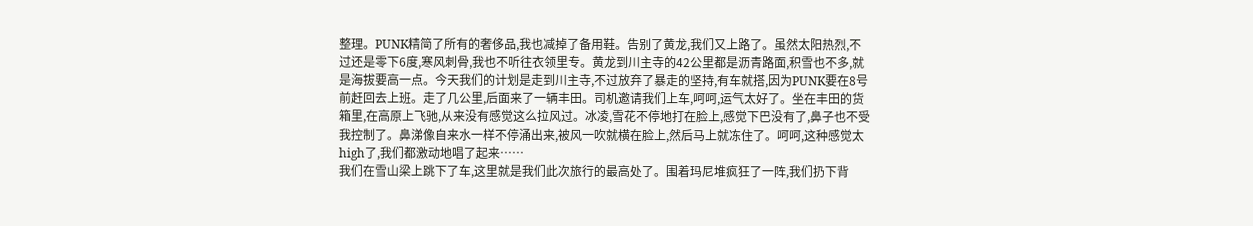整理。PUNK精简了所有的奢侈品,我也减掉了备用鞋。告别了黄龙,我们又上路了。虽然太阳热烈,不过还是零下6度,寒风刺骨,我也不听往衣领里专。黄龙到川主寺的42公里都是沥青路面,积雪也不多,就是海拔要高一点。今天我们的计划是走到川主寺,不过放弃了暴走的坚持,有车就搭,因为PUNK要在8号前赶回去上班。走了几公里,后面来了一辆丰田。司机邀请我们上车,呵呵,运气太好了。坐在丰田的货箱里,在高原上飞驰,从来没有感觉这么拉风过。冰凌,雪花不停地打在脸上,感觉下巴没有了,鼻子也不受我控制了。鼻涕像自来水一样不停涌出来,被风一吹就横在脸上,然后马上就冻住了。呵呵,这种感觉太high了,我们都激动地唱了起来……
我们在雪山梁上跳下了车,这里就是我们此次旅行的最高处了。围着玛尼堆疯狂了一阵,我们扔下背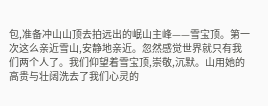包,准备冲山山顶去拍远出的岷山主峰——雪宝顶。第一次这么亲近雪山,安静地亲近。忽然感觉世界就只有我们两个人了。我们仰望着雪宝顶,崇敬,沉默。山用她的高贵与壮阔洗去了我们心灵的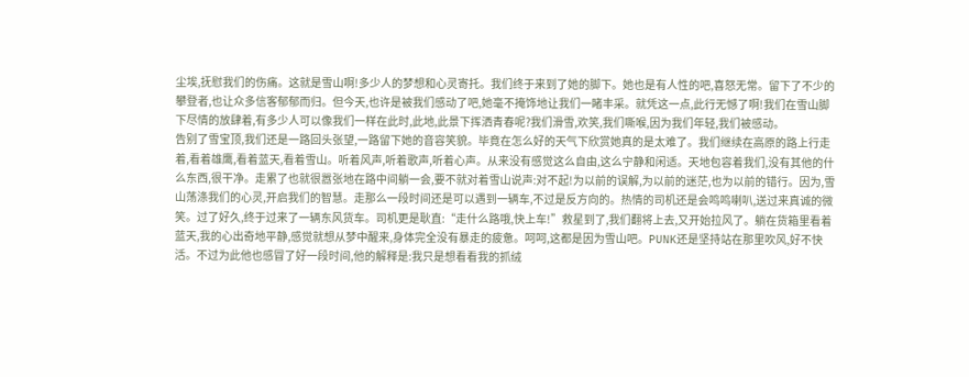尘埃,抚慰我们的伤痛。这就是雪山啊!多少人的梦想和心灵寄托。我们终于来到了她的脚下。她也是有人性的吧,喜怒无常。留下了不少的攀登者,也让众多信客郁郁而归。但今天,也许是被我们感动了吧,她毫不掩饰地让我们一睹丰采。就凭这一点,此行无憾了啊!我们在雪山脚下尽情的放肆着,有多少人可以像我们一样在此时,此地,此景下挥洒青春呢?我们滑雪,欢笑,我们嘶喉,因为我们年轻,我们被感动。
告别了雪宝顶,我们还是一路回头张望,一路留下她的音容笑貌。毕竟在怎么好的天气下欣赏她真的是太难了。我们继续在高原的路上行走着,看着雄鹰,看着蓝天,看着雪山。听着风声,听着歌声,听着心声。从来没有感觉这么自由,这么宁静和闲适。天地包容着我们,没有其他的什么东西,很干净。走累了也就很嚣张地在路中间躺一会,要不就对着雪山说声:对不起!为以前的误解,为以前的迷茫,也为以前的错行。因为,雪山荡涤我们的心灵,开启我们的智慧。走那么一段时间还是可以遇到一辆车,不过是反方向的。热情的司机还是会鸣鸣喇叭,送过来真诚的微笑。过了好久,终于过来了一辆东风货车。司机更是耿直:“走什么路哦,快上车!”救星到了,我们翻将上去,又开始拉风了。躺在货箱里看着蓝天,我的心出奇地平静,感觉就想从梦中醒来,身体完全没有暴走的疲惫。呵呵,这都是因为雪山吧。PUNK还是坚持站在那里吹风,好不快活。不过为此他也感冒了好一段时间,他的解释是:我只是想看看我的抓绒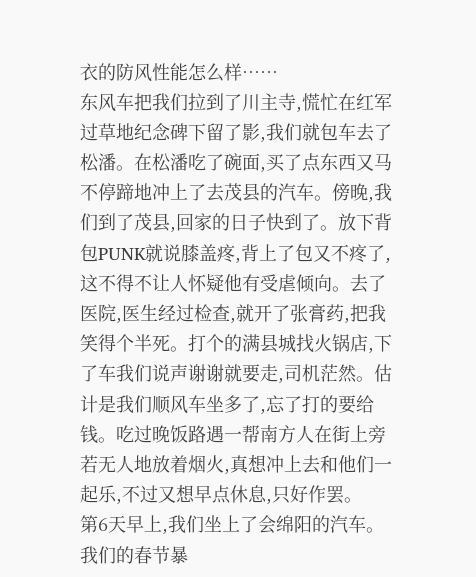衣的防风性能怎么样……
东风车把我们拉到了川主寺,慌忙在红军过草地纪念碑下留了影,我们就包车去了松潘。在松潘吃了碗面,买了点东西又马不停蹄地冲上了去茂县的汽车。傍晚,我们到了茂县,回家的日子快到了。放下背包PUNK就说膝盖疼,背上了包又不疼了,这不得不让人怀疑他有受虐倾向。去了医院,医生经过检查,就开了张膏药,把我笑得个半死。打个的满县城找火锅店,下了车我们说声谢谢就要走,司机茫然。估计是我们顺风车坐多了,忘了打的要给钱。吃过晚饭路遇一帮南方人在街上旁若无人地放着烟火,真想冲上去和他们一起乐,不过又想早点休息,只好作罢。
第6天早上,我们坐上了会绵阳的汽车。我们的春节暴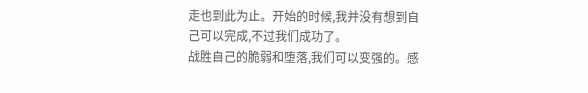走也到此为止。开始的时候,我并没有想到自己可以完成,不过我们成功了。
战胜自己的脆弱和堕落,我们可以变强的。感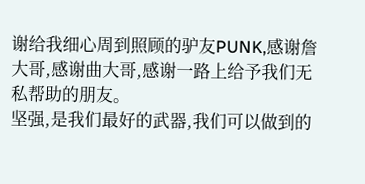谢给我细心周到照顾的驴友PUNK,感谢詹大哥,感谢曲大哥,感谢一路上给予我们无私帮助的朋友。
坚强,是我们最好的武器,我们可以做到的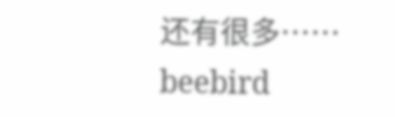还有很多……
beebird